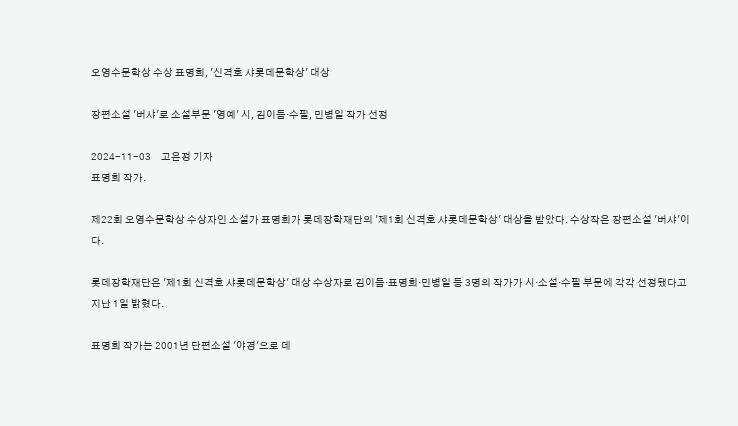오영수문학상 수상 표명희, '신격호 샤롯데문학상' 대상

장편소설 '버샤'로 소설부문 '영예' 시, 김이듬·수필, 민병일 작가 선정

2024-11-03     고은정 기자
표명희 작가.

제22회 오영수문학상 수상자인 소설가 표명희가 롯데장학재단의 '제1회 신격호 샤롯데문학상' 대상을 받았다. 수상작은 장편소설 '버샤'이다.

롯데장학재단은 '제1회 신격호 샤롯데문학상' 대상 수상자로 김이듬·표명희·민병일 등 3명의 작가가 시·소설·수필 부문에 각각 선정됐다고 지난 1일 밝혔다.

표명희 작가는 2001년 단편소설 '야경'으로 데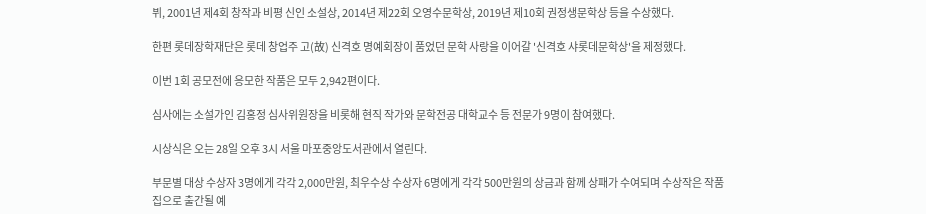뷔, 2001년 제4회 창작과 비평 신인 소설상, 2014년 제22회 오영수문학상, 2019년 제10회 권정생문학상 등을 수상했다.

한편 롯데장학재단은 롯데 창업주 고(故) 신격호 명예회장이 품었던 문학 사랑을 이어갈 '신격호 샤롯데문학상'을 제정했다.

이번 1회 공모전에 응모한 작품은 모두 2,942편이다.

심사에는 소설가인 김홍정 심사위원장을 비롯해 현직 작가와 문학전공 대학교수 등 전문가 9명이 참여했다.

시상식은 오는 28일 오후 3시 서울 마포중앙도서관에서 열린다.

부문별 대상 수상자 3명에게 각각 2,000만원, 최우수상 수상자 6명에게 각각 500만원의 상금과 함께 상패가 수여되며 수상작은 작품집으로 출간될 예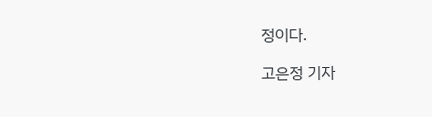정이다.

고은정 기자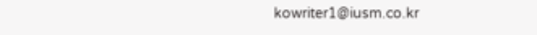kowriter1@iusm.co.kr